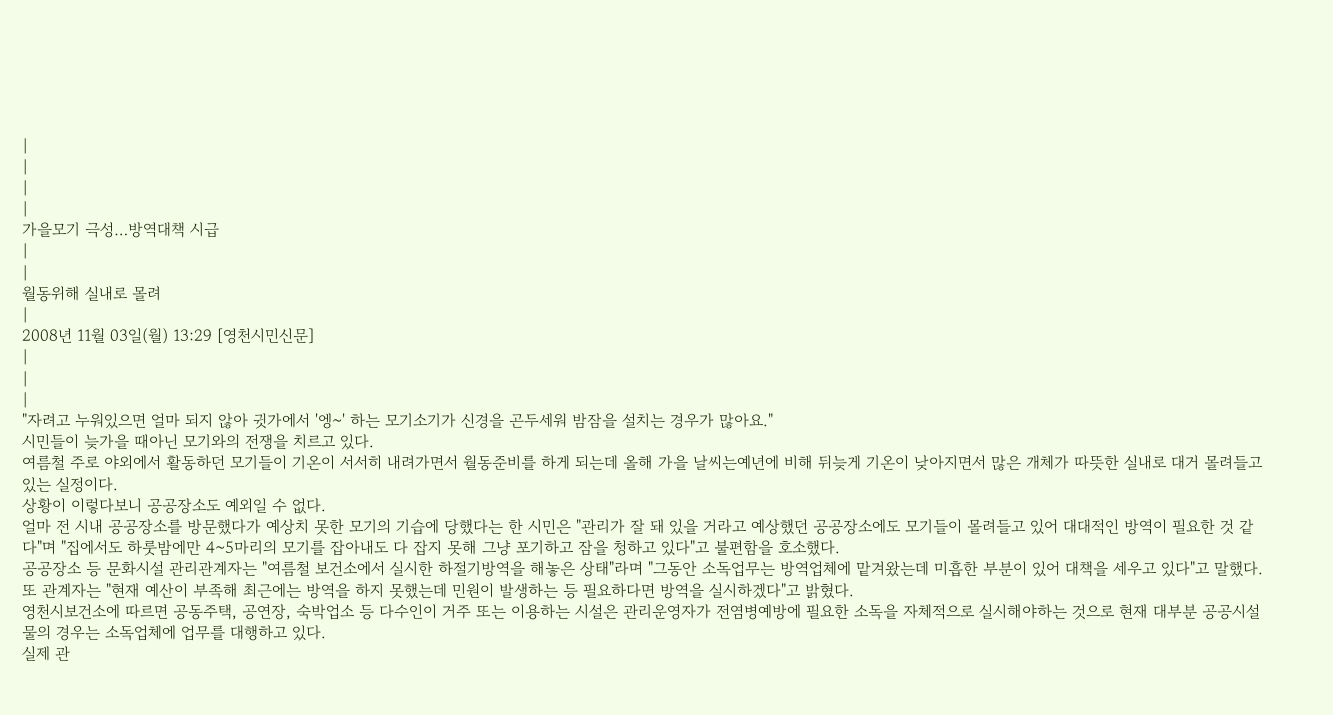|
|
|
|
가을모기 극성…방역대책 시급
|
|
월동위해 실내로 몰려
|
2008년 11월 03일(월) 13:29 [영천시민신문]
|
|
|
"자려고 누워있으면 얼마 되지 않아 귓가에서 '엥~' 하는 모기소기가 신경을 곤두세워 밤잠을 설치는 경우가 많아요."
시민들이 늦가을 때아닌 모기와의 전쟁을 치르고 있다.
여름철 주로 야외에서 활동하던 모기들이 기온이 서서히 내려가면서 월동준비를 하게 되는데 올해 가을 날씨는예년에 비해 뒤늦게 기온이 낮아지면서 많은 개체가 따뜻한 실내로 대거 몰려들고 있는 실정이다.
상황이 이렇다보니 공공장소도 예외일 수 없다.
얼마 전 시내 공공장소를 방문했다가 예상치 못한 모기의 기습에 당했다는 한 시민은 "관리가 잘 돼 있을 거라고 예상했던 공공장소에도 모기들이 몰려들고 있어 대대적인 방역이 필요한 것 같다"며 "집에서도 하룻밤에만 4~5마리의 모기를 잡아내도 다 잡지 못해 그냥 포기하고 잠을 청하고 있다"고 불편함을 호소했다.
공공장소 등 문화시설 관리관계자는 "여름철 보건소에서 실시한 하절기방역을 해놓은 상태"라며 "그동안 소독업무는 방역업체에 맡겨왔는데 미흡한 부분이 있어 대책을 세우고 있다"고 말했다.
또 관계자는 "현재 예산이 부족해 최근에는 방역을 하지 못했는데 민원이 발생하는 등 필요하다면 방역을 실시하겠다"고 밝혔다.
영천시보건소에 따르면 공동주택, 공연장, 숙박업소 등 다수인이 거주 또는 이용하는 시설은 관리운영자가 전염병예방에 필요한 소독을 자체적으로 실시해야하는 것으로 현재 대부분 공공시설물의 경우는 소독업체에 업무를 대행하고 있다.
실제 관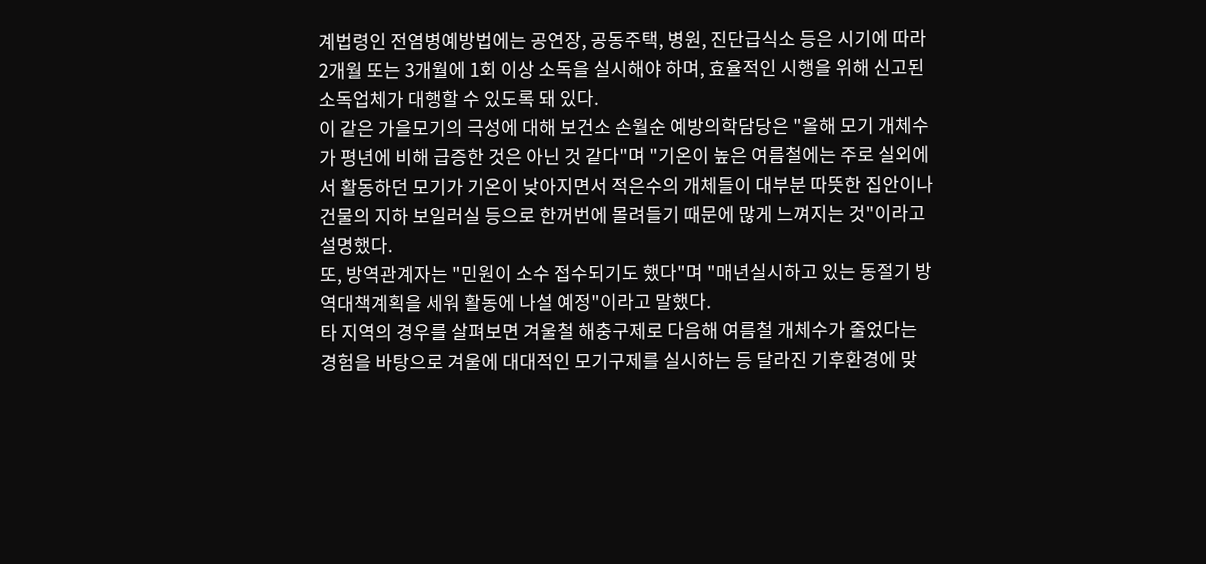계법령인 전염병예방법에는 공연장, 공동주택, 병원, 진단급식소 등은 시기에 따라 2개월 또는 3개월에 1회 이상 소독을 실시해야 하며, 효율적인 시행을 위해 신고된 소독업체가 대행할 수 있도록 돼 있다.
이 같은 가을모기의 극성에 대해 보건소 손월순 예방의학담당은 "올해 모기 개체수가 평년에 비해 급증한 것은 아닌 것 같다"며 "기온이 높은 여름철에는 주로 실외에서 활동하던 모기가 기온이 낮아지면서 적은수의 개체들이 대부분 따뜻한 집안이나 건물의 지하 보일러실 등으로 한꺼번에 몰려들기 때문에 많게 느껴지는 것"이라고 설명했다.
또, 방역관계자는 "민원이 소수 접수되기도 했다"며 "매년실시하고 있는 동절기 방역대책계획을 세워 활동에 나설 예정"이라고 말했다.
타 지역의 경우를 살펴보면 겨울철 해충구제로 다음해 여름철 개체수가 줄었다는 경험을 바탕으로 겨울에 대대적인 모기구제를 실시하는 등 달라진 기후환경에 맞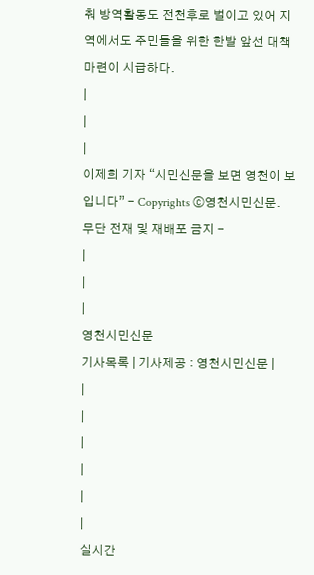춰 방역활동도 전천후로 벌이고 있어 지역에서도 주민들을 위한 한발 앞선 대책마련이 시급하다.
|
|
|
이제희 기자 “시민신문을 보면 영천이 보입니다” - Copyrights ⓒ영천시민신문.
무단 전재 및 재배포 금지 -
|
|
|
영천시민신문
기사목록 | 기사제공 : 영천시민신문 |
|
|
|
|
|
|
실시간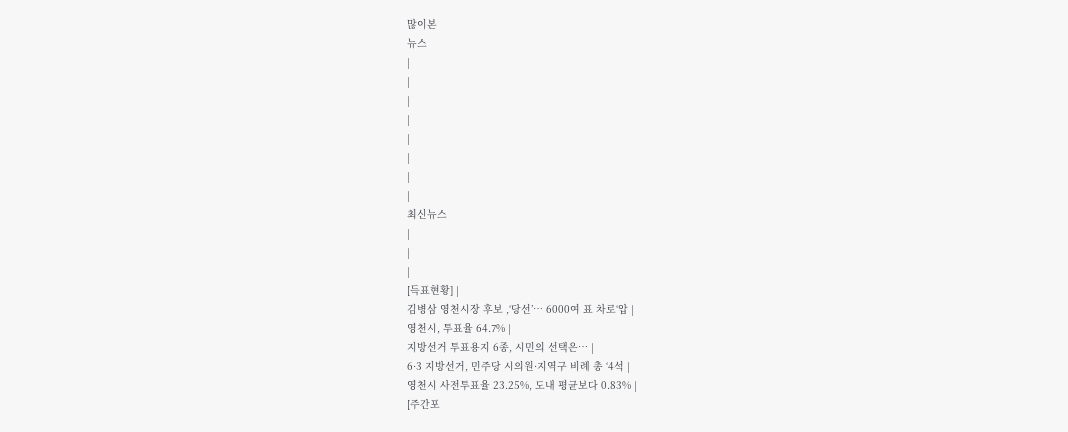많이본
뉴스
|
|
|
|
|
|
|
|
최신뉴스
|
|
|
[득표현황] |
김병삼 영천시장 후보 ,‘당선’… 6000여 표 차로‘압 |
영천시, 투표율 64.7% |
지방선거 투표용지 6종, 시민의 선택은… |
6·3 지방선거, 민주당 시의원·지역구 비례 총 ‘4석 |
영천시 사전투표율 23.25%, 도내 평균보다 0.83% |
[주간포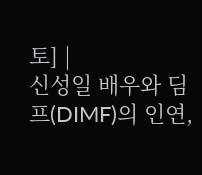토] |
신성일 배우와 딤프(DIMF)의 인연,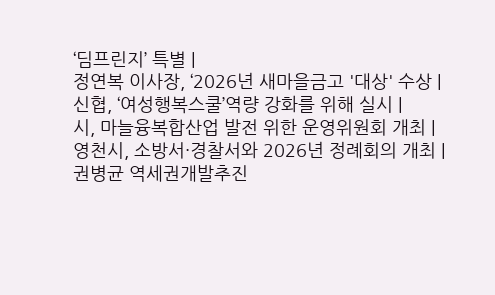‘딤프린지’ 특별 |
정연복 이사장, ‘2026년 새마을금고 '대상' 수상 |
신협, ‘여성행복스쿨’역량 강화를 위해 실시 |
시, 마늘융복합산업 발전 위한 운영위원회 개최 |
영천시, 소방서·경찰서와 2026년 정례회의 개최 |
권병균 역세권개발추진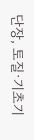단장, 토질·기초기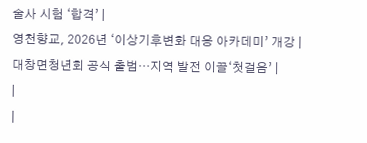술사 시험 ‘합격’ |
영천향교, 2026년 ‘이상기후변화 대응 아카데미’ 개강 |
대창면청년회 공식 출범…지역 발전 이끌‘첫걸음’ |
|
|